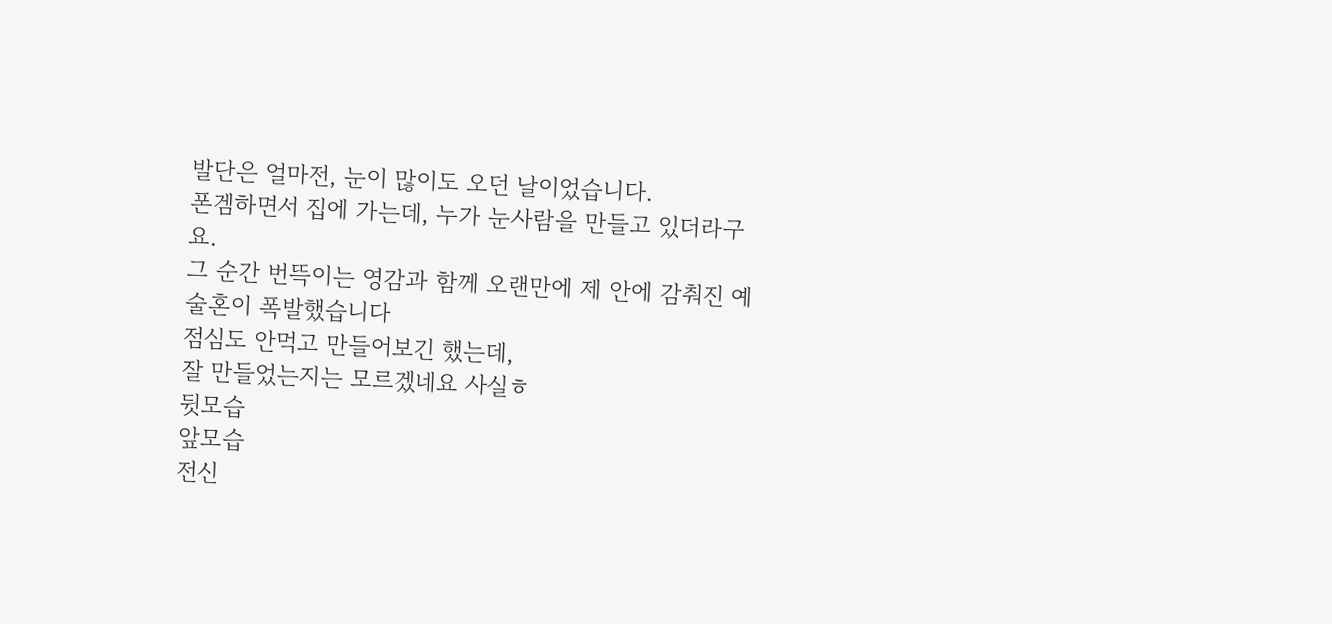발단은 얼마전, 눈이 많이도 오던 날이었습니다.
폰겜하면서 집에 가는데, 누가 눈사람을 만들고 있더라구요.
그 순간 번뜩이는 영감과 함께 오랜만에 제 안에 감춰진 예술혼이 폭발했습니다
점심도 안먹고 만들어보긴 했는데,
잘 만들었는지는 모르겠네요 사실ㅎ
뒷모습
앞모습
전신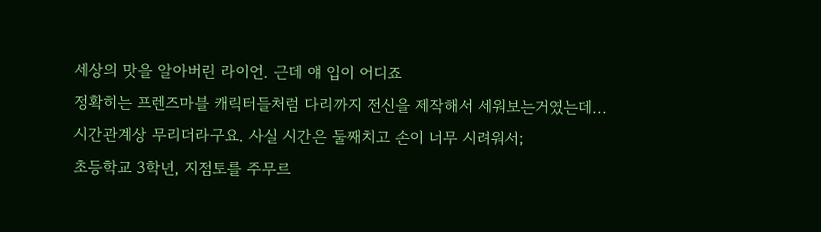세상의 맛을 알아버린 라이언. 근데 얘 입이 어디죠
정확히는 프렌즈마블 캐릭터들처럼 다리까지 전신을 제작해서 세워보는거였는데...
시간관계상 무리더라구요. 사실 시간은 둘째치고 손이 너무 시려워서;
초등학교 3학년, 지점토를 주무르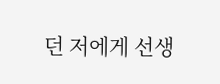던 저에게 선생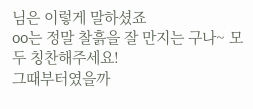님은 이렇게 말하셨죠
oo는 정말 찰흙을 잘 만지는 구나~ 모두 칭찬해주세요!
그때부터였을까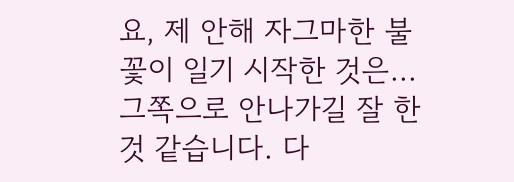요, 제 안해 자그마한 불꽃이 일기 시작한 것은...
그쪽으로 안나가길 잘 한것 같습니다. 다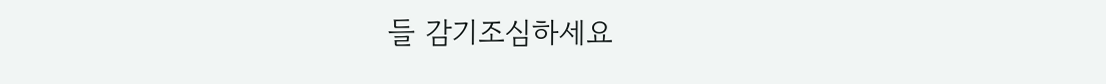들 감기조심하세요